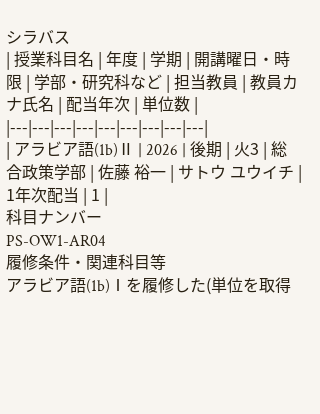シラバス
| 授業科目名 | 年度 | 学期 | 開講曜日・時限 | 学部・研究科など | 担当教員 | 教員カナ氏名 | 配当年次 | 単位数 |
|---|---|---|---|---|---|---|---|---|
| アラビア語(1b)Ⅱ | 2026 | 後期 | 火3 | 総合政策学部 | 佐藤 裕一 | サトウ ユウイチ | 1年次配当 | 1 |
科目ナンバー
PS-OW1-AR04
履修条件・関連科目等
アラビア語(1b)Ⅰを履修した(単位を取得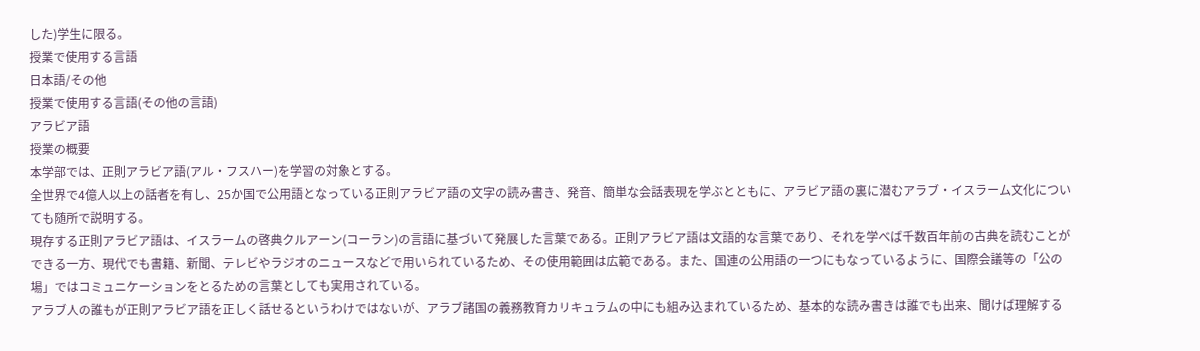した)学生に限る。
授業で使用する言語
日本語/その他
授業で使用する言語(その他の言語)
アラビア語
授業の概要
本学部では、正則アラビア語(アル・フスハー)を学習の対象とする。
全世界で4億人以上の話者を有し、25か国で公用語となっている正則アラビア語の文字の読み書き、発音、簡単な会話表現を学ぶとともに、アラビア語の裏に潜むアラブ・イスラーム文化についても随所で説明する。
現存する正則アラビア語は、イスラームの啓典クルアーン(コーラン)の言語に基づいて発展した言葉である。正則アラビア語は文語的な言葉であり、それを学べば千数百年前の古典を読むことができる一方、現代でも書籍、新聞、テレビやラジオのニュースなどで用いられているため、その使用範囲は広範である。また、国連の公用語の一つにもなっているように、国際会議等の「公の場」ではコミュニケーションをとるための言葉としても実用されている。
アラブ人の誰もが正則アラビア語を正しく話せるというわけではないが、アラブ諸国の義務教育カリキュラムの中にも組み込まれているため、基本的な読み書きは誰でも出来、聞けば理解する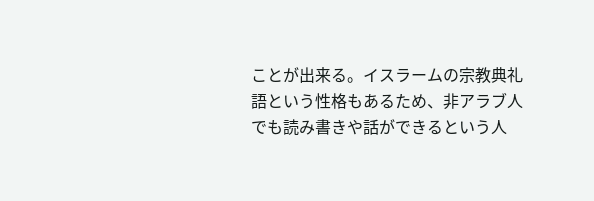ことが出来る。イスラームの宗教典礼語という性格もあるため、非アラブ人でも読み書きや話ができるという人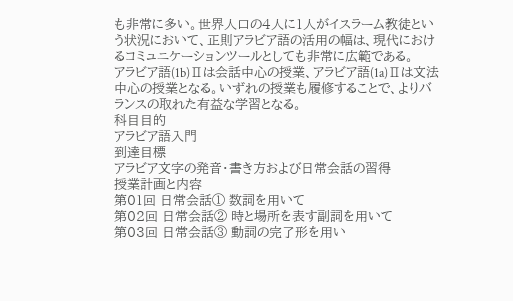も非常に多い。世界人口の4人に1人がイスラーム教徒という状況において、正則アラビア語の活用の幅は、現代におけるコミュニケーションツールとしても非常に広範である。
アラビア語(1b)Ⅱは会話中心の授業、アラビア語(1a)Ⅱは文法中心の授業となる。いずれの授業も履修することで、よりバランスの取れた有益な学習となる。
科目目的
アラビア語入門
到達目標
アラビア文字の発音・書き方および日常会話の習得
授業計画と内容
第01回 日常会話① 数詞を用いて
第02回 日常会話② 時と場所を表す副詞を用いて
第03回 日常会話③ 動詞の完了形を用い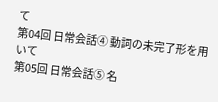て
第04回 日常会話④ 動詞の未完了形を用いて
第05回 日常会話⑤ 名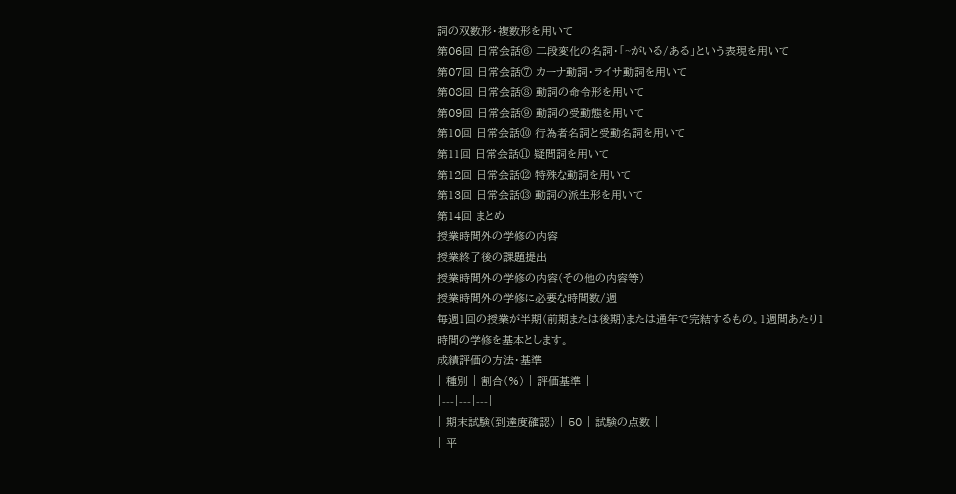詞の双数形・複数形を用いて
第06回 日常会話⑥ 二段変化の名詞・「~がいる/ある」という表現を用いて
第07回 日常会話⑦ カーナ動詞・ライサ動詞を用いて
第08回 日常会話⑧ 動詞の命令形を用いて
第09回 日常会話⑨ 動詞の受動態を用いて
第10回 日常会話⑩ 行為者名詞と受動名詞を用いて
第11回 日常会話⑪ 疑問詞を用いて
第12回 日常会話⑫ 特殊な動詞を用いて
第13回 日常会話⑬ 動詞の派生形を用いて
第14回 まとめ
授業時間外の学修の内容
授業終了後の課題提出
授業時間外の学修の内容(その他の内容等)
授業時間外の学修に必要な時間数/週
毎週1回の授業が半期(前期または後期)または通年で完結するもの。1週間あたり1時間の学修を基本とします。
成績評価の方法・基準
| 種別 | 割合(%) | 評価基準 |
|---|---|---|
| 期末試験(到達度確認) | 50 | 試験の点数 |
| 平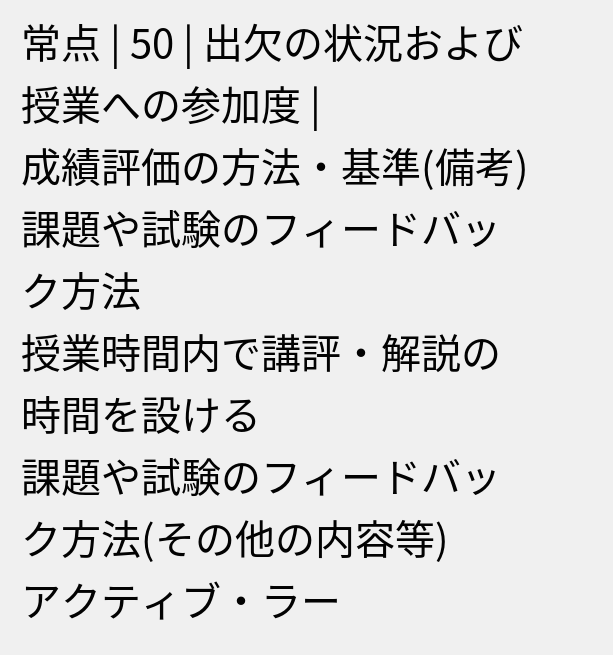常点 | 50 | 出欠の状況および授業への参加度 |
成績評価の方法・基準(備考)
課題や試験のフィードバック方法
授業時間内で講評・解説の時間を設ける
課題や試験のフィードバック方法(その他の内容等)
アクティブ・ラー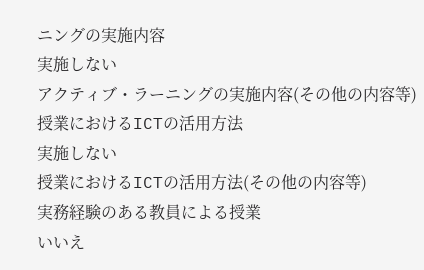ニングの実施内容
実施しない
アクティブ・ラーニングの実施内容(その他の内容等)
授業におけるICTの活用方法
実施しない
授業におけるICTの活用方法(その他の内容等)
実務経験のある教員による授業
いいえ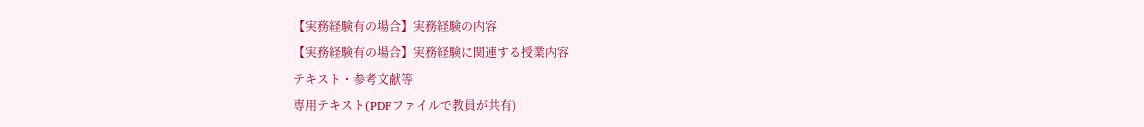【実務経験有の場合】実務経験の内容
【実務経験有の場合】実務経験に関連する授業内容
テキスト・参考文献等
専用テキスト(PDFファイルで教員が共有)